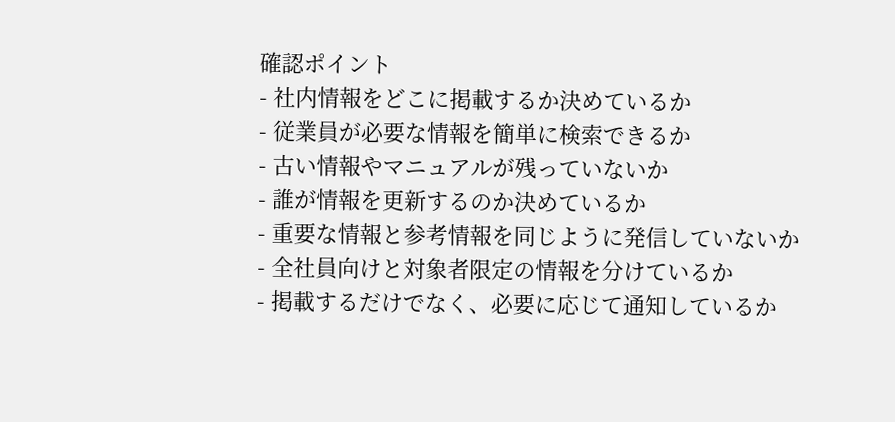確認ポイント
- 社内情報をどこに掲載するか決めているか
- 従業員が必要な情報を簡単に検索できるか
- 古い情報やマニュアルが残っていないか
- 誰が情報を更新するのか決めているか
- 重要な情報と参考情報を同じように発信していないか
- 全社員向けと対象者限定の情報を分けているか
- 掲載するだけでなく、必要に応じて通知しているか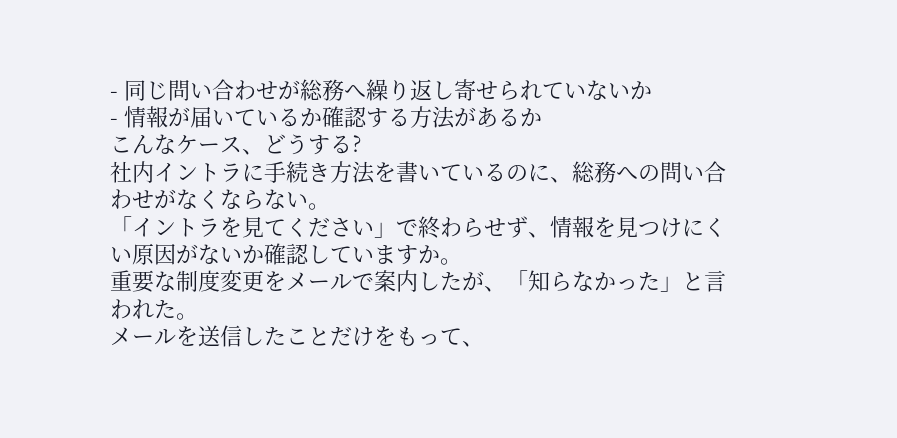- 同じ問い合わせが総務へ繰り返し寄せられていないか
- 情報が届いているか確認する方法があるか
こんなケース、どうする?
社内イントラに手続き方法を書いているのに、総務への問い合わせがなくならない。
「イントラを見てください」で終わらせず、情報を見つけにくい原因がないか確認していますか。
重要な制度変更をメールで案内したが、「知らなかった」と言われた。
メールを送信したことだけをもって、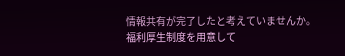情報共有が完了したと考えていませんか。
福利厚生制度を用意して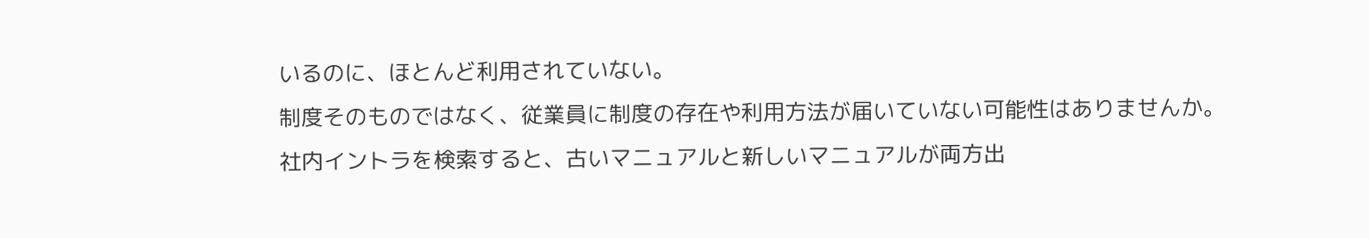いるのに、ほとんど利用されていない。
制度そのものではなく、従業員に制度の存在や利用方法が届いていない可能性はありませんか。
社内イントラを検索すると、古いマニュアルと新しいマニュアルが両方出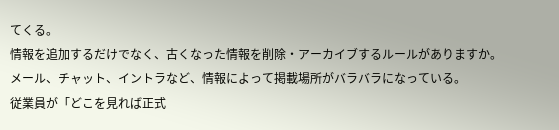てくる。
情報を追加するだけでなく、古くなった情報を削除・アーカイブするルールがありますか。
メール、チャット、イントラなど、情報によって掲載場所がバラバラになっている。
従業員が「どこを見れば正式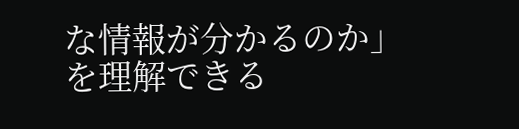な情報が分かるのか」を理解できる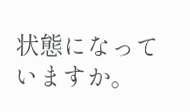状態になっていますか。